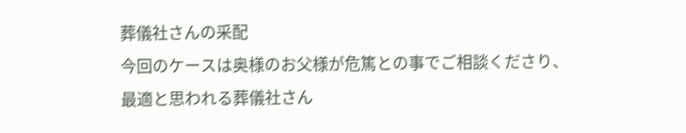葬儀社さんの采配
今回のケースは奥様のお父様が危篤との事でご相談くださり、
最適と思われる葬儀社さん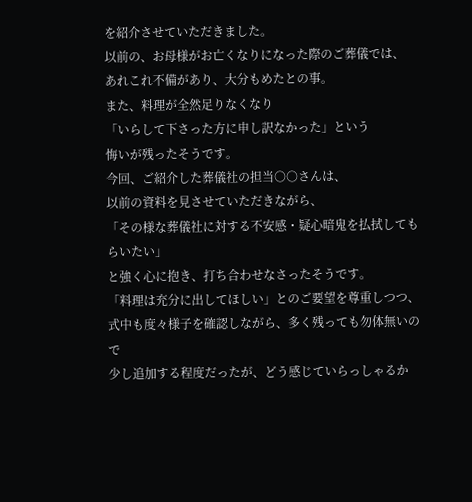を紹介させていただきました。
以前の、お母様がお亡くなりになった際のご葬儀では、
あれこれ不備があり、大分もめたとの事。
また、料理が全然足りなくなり
「いらして下さった方に申し訳なかった」という
悔いが残ったそうです。
今回、ご紹介した葬儀社の担当○○さんは、
以前の資料を見させていただきながら、
「その様な葬儀社に対する不安感・疑心暗鬼を払拭してもらいたい」
と強く心に抱き、打ち合わせなさったそうです。
「料理は充分に出してほしい」とのご要望を尊重しつつ、
式中も度々様子を確認しながら、多く残っても勿体無いので
少し追加する程度だったが、どう感じていらっしゃるか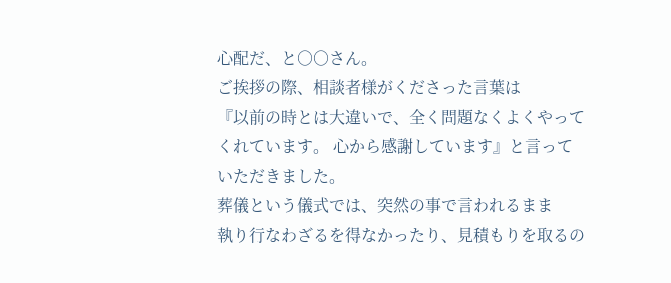心配だ、と○○さん。
ご挨拶の際、相談者様がくださった言葉は
『以前の時とは大違いで、全く問題なくよくやって
くれています。 心から感謝しています』と言って
いただきました。
葬儀という儀式では、突然の事で言われるまま
執り行なわざるを得なかったり、見積もりを取るの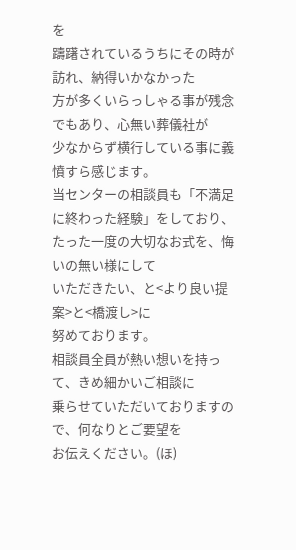を
躊躇されているうちにその時が訪れ、納得いかなかった
方が多くいらっしゃる事が残念でもあり、心無い葬儀社が
少なからず横行している事に義憤すら感じます。
当センターの相談員も「不満足に終わった経験」をしており、
たった一度の大切なお式を、悔いの無い様にして
いただきたい、と<より良い提案>と<橋渡し>に
努めております。
相談員全員が熱い想いを持って、きめ細かいご相談に
乗らせていただいておりますので、何なりとご要望を
お伝えください。(ほ)